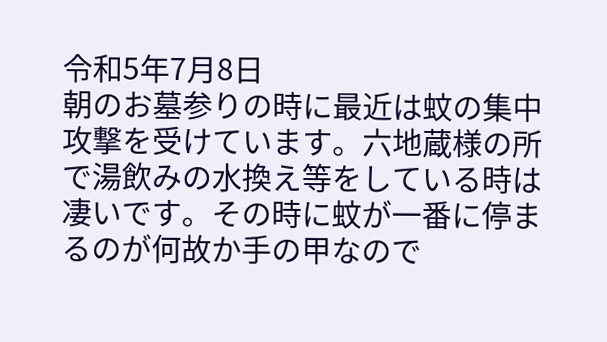令和5年7月8日
朝のお墓参りの時に最近は蚊の集中攻撃を受けています。六地蔵様の所で湯飲みの水換え等をしている時は凄いです。その時に蚊が一番に停まるのが何故か手の甲なので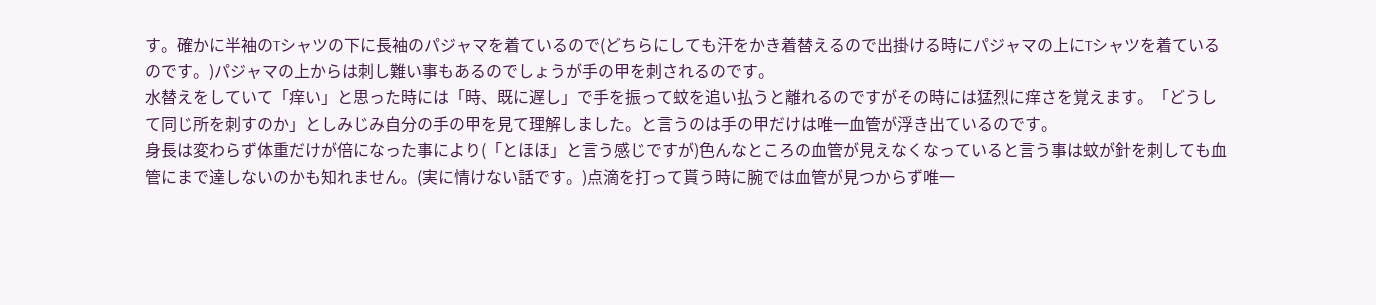す。確かに半袖のTシャツの下に長袖のパジャマを着ているので(どちらにしても汗をかき着替えるので出掛ける時にパジャマの上にTシャツを着ているのです。)パジャマの上からは刺し難い事もあるのでしょうが手の甲を刺されるのです。
水替えをしていて「痒い」と思った時には「時、既に遅し」で手を振って蚊を追い払うと離れるのですがその時には猛烈に痒さを覚えます。「どうして同じ所を刺すのか」としみじみ自分の手の甲を見て理解しました。と言うのは手の甲だけは唯一血管が浮き出ているのです。
身長は変わらず体重だけが倍になった事により(「とほほ」と言う感じですが)色んなところの血管が見えなくなっていると言う事は蚊が針を刺しても血管にまで達しないのかも知れません。(実に情けない話です。)点滴を打って貰う時に腕では血管が見つからず唯一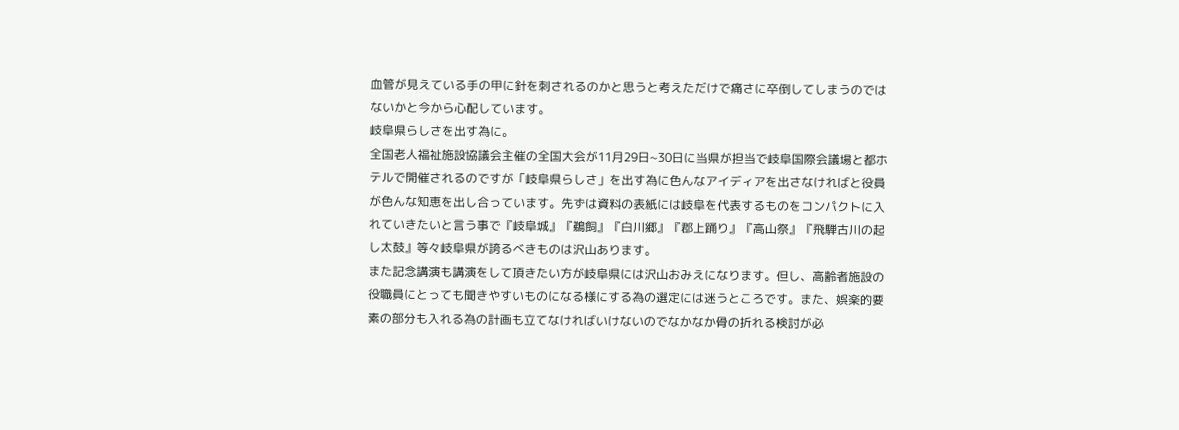血管が見えている手の甲に針を刺されるのかと思うと考えただけで痛さに卒倒してしまうのではないかと今から心配しています。
岐阜県らしさを出す為に。
全国老人福祉施設協議会主催の全国大会が11月29日~30日に当県が担当で岐阜国際会議場と都ホテルで開催されるのですが「岐阜県らしさ」を出す為に色んなアイディアを出さなければと役員が色んな知恵を出し合っています。先ずは資料の表紙には岐阜を代表するものをコンパクトに入れていきたいと言う事で『岐阜城』『鵜飼』『白川郷』『郡上踊り』『高山祭』『飛騨古川の起し太鼓』等々岐阜県が誇るべきものは沢山あります。
また記念講演も講演をして頂きたい方が岐阜県には沢山おみえになります。但し、高齢者施設の役職員にとっても聞きやすいものになる様にする為の選定には迷うところです。また、娯楽的要素の部分も入れる為の計画も立てなければいけないのでなかなか骨の折れる検討が必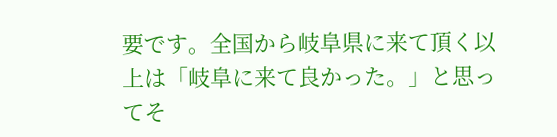要です。全国から岐阜県に来て頂く以上は「岐阜に来て良かった。」と思ってそ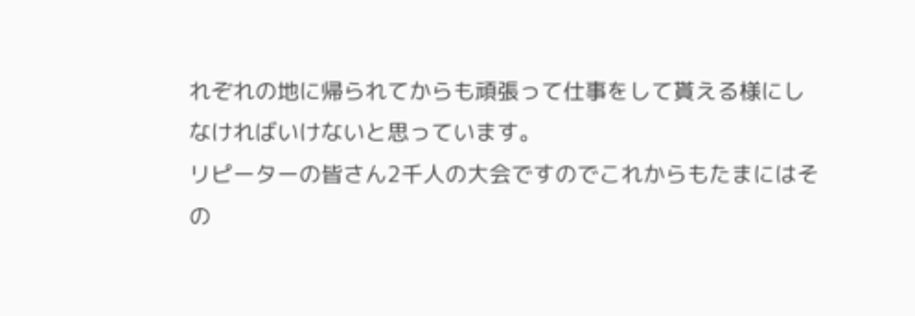れぞれの地に帰られてからも頑張って仕事をして貰える様にしなければいけないと思っています。
リピーターの皆さん2千人の大会ですのでこれからもたまにはその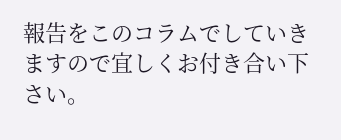報告をこのコラムでしていきますので宜しくお付き合い下さい。